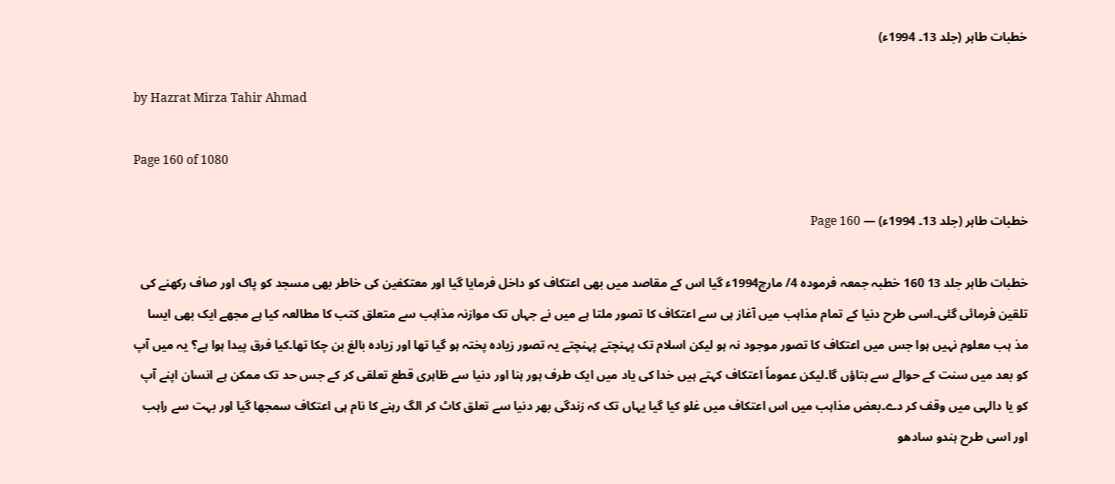خطبات طاہر (جلد 13۔ 1994ء)

by Hazrat Mirza Tahir Ahmad

Page 160 of 1080

خطبات طاہر (جلد 13۔ 1994ء) — Page 160

خطبات طاہر جلد 13 160 خطبہ جمعہ فرمودہ 4/ مارچ1994ء گیا اس کے مقاصد میں بھی اعتکاف کو داخل فرمایا گیا اور معتکفین کی خاطر بھی مسجد کو پاک اور صاف رکھنے کی تلقین فرمائی گئی۔اسی طرح دنیا کے تمام مذاہب میں آغاز ہی سے اعتکاف کا تصور ملتا ہے میں نے جہاں تک موازنہ مذاہب سے متعلق کتب کا مطالعہ کیا ہے مجھے ایک بھی ایسا مذ ہب معلوم نہیں ہوا جس میں اعتکاف کا تصور موجود نہ ہو لیکن اسلام تک پہنچتے پہنچتے یہ تصور زیادہ پختہ ہو گیا تھا اور زیادہ بالغ بن چکا تھا۔کیا فرق پیدا ہوا ہے؟ یہ میں آپ کو بعد میں سنت کے حوالے سے بتاؤں گا۔لیکن عموماً اعتکاف کہتے ہیں خدا کی یاد میں ایک طرف ہور ہنا اور دنیا سے ظاہری قطع تعلقی کر کے جس حد تک ممکن ہے انسان اپنے آپ کو یا دالہی میں وقف کر دے۔بعض مذاہب میں اس اعتکاف میں غلو کیا گیا یہاں تک کہ زندگی بھر دنیا سے تعلق کاٹ کر الگ رہنے کا نام ہی اعتکاف سمجھا گیا اور بہت سے راہب اور اسی طرح ہندو سادھو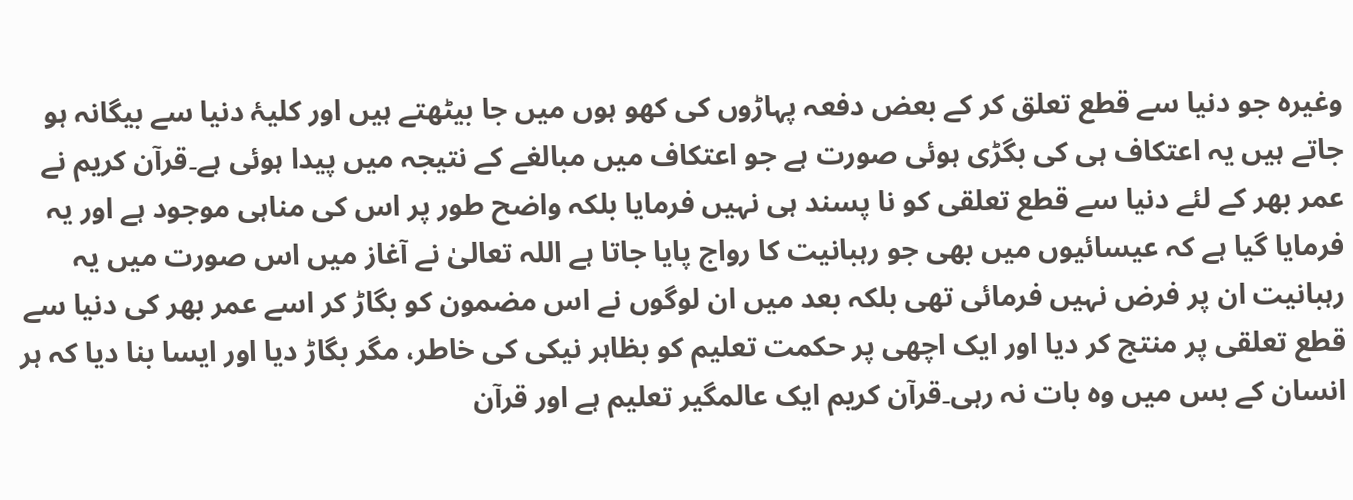وغیرہ جو دنیا سے قطع تعلق کر کے بعض دفعہ پہاڑوں کی کھو ہوں میں جا بیٹھتے ہیں اور کلیۂ دنیا سے بیگانہ ہو جاتے ہیں یہ اعتکاف ہی کی بگڑی ہوئی صورت ہے جو اعتکاف میں مبالغے کے نتیجہ میں پیدا ہوئی ہے۔قرآن کریم نے عمر بھر کے لئے دنیا سے قطع تعلقی کو نا پسند ہی نہیں فرمایا بلکہ واضح طور پر اس کی مناہی موجود ہے اور یہ فرمایا گیا ہے کہ عیسائیوں میں بھی جو رہبانیت کا رواج پایا جاتا ہے اللہ تعالیٰ نے آغاز میں اس صورت میں یہ رہبانیت ان پر فرض نہیں فرمائی تھی بلکہ بعد میں ان لوگوں نے اس مضمون کو بگاڑ کر اسے عمر بھر کی دنیا سے قطع تعلقی پر منتج کر دیا اور ایک اچھی پر حکمت تعلیم کو بظاہر نیکی کی خاطر، مگر بگاڑ دیا اور ایسا بنا دیا کہ ہر انسان کے بس میں وہ بات نہ رہی۔قرآن کریم ایک عالمگیر تعلیم ہے اور قرآن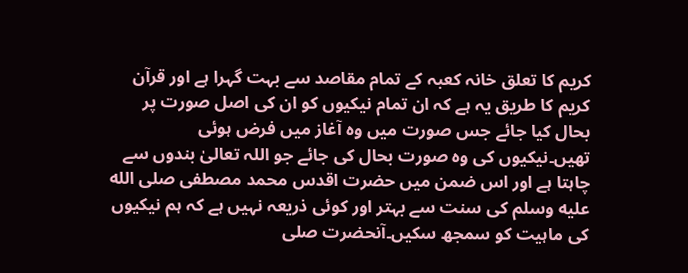کریم کا تعلق خانہ کعبہ کے تمام مقاصد سے بہت گہرا ہے اور قرآن کریم کا طریق یہ ہے کہ ان تمام نیکیوں کو ان کی اصل صورت پر بحال کیا جائے جس صورت میں وہ آغاز میں فرض ہوئی تھیں۔نیکیوں کی وہ صورت بحال کی جائے جو اللہ تعالیٰ بندوں سے چاہتا ہے اور اس ضمن میں حضرت اقدس محمد مصطفی صلى الله عليه وسلم کی سنت سے بہتر اور کوئی ذریعہ نہیں ہے کہ ہم نیکیوں کی ماہیت کو سمجھ سکیں۔آنحضرت صلى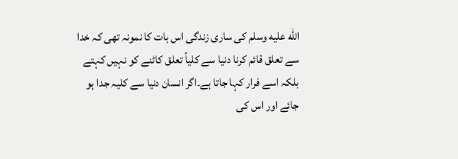الله عليه وسلم کی ساری زندگی اس بات کا نمونہ تھی کہ خدا سے تعلق قائم کرنا دنیا سے کلیاً تعلق کاٹنے کو نہیں کہتے بلکہ اسے فرار کہا جاتا ہے۔اگر انسان دنیا سے کلیہ جدا ہو جائے اور اس کی